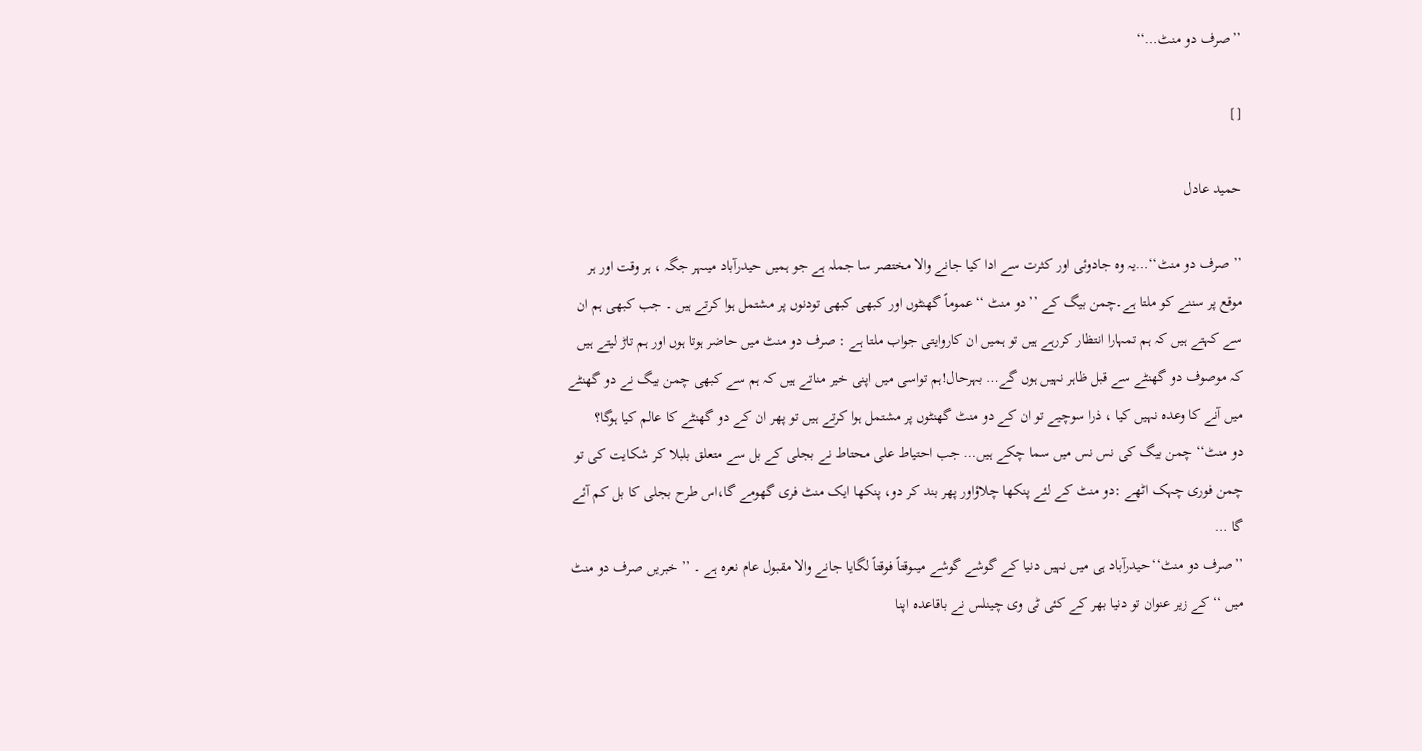’’صرف دو منٹ…‘‘

[]

حمید عادل

’’ صرف دو منٹ‘‘…یہ وہ جادوئی اور کثرت سے ادا کیا جانے والا مختصر سا جملہ ہے جو ہمیں حیدرآباد میںہر جگہ ، ہر وقت اور ہر موقع پر سننے کو ملتا ہے۔چمن بیگ کے ’’دو منٹ ‘‘عموماً گھنٹوں اور کبھی کبھی تودنوں پر مشتمل ہوا کرتے ہیں ۔ جب کبھی ہم ان سے کہتے ہیں کہ ہم تمہارا انتظار کررہے ہیں تو ہمیں ان کاروایتی جواب ملتا ہے : صرف دو منٹ میں حاضر ہوتا ہوں اور ہم تاڑ لیتے ہیں کہ موصوف دو گھنٹے سے قبل ظاہر نہیں ہوں گے… بہرحال!ہم تواسی میں اپنی خیر مناتے ہیں کہ ہم سے کبھی چمن بیگ نے دو گھنٹے میں آنے کا وعدہ نہیں کیا ، ذرا سوچیے تو ان کے دو منٹ گھنٹوں پر مشتمل ہوا کرتے ہیں تو پھر ان کے دو گھنٹے کا عالم کیا ہوگا؟
دو منٹ‘‘ چمن بیگ کی نس نس میں سما چکے ہیں… جب احتیاط علی محتاط نے بجلی کے بل سے متعلق بلبلا کر شکایت کی تو چمن فوری چہک اٹھے :دو منٹ کے لئے پنکھا چلاؤاور پھر بند کر دو، پنکھا ایک منٹ فری گھومے گا،اس طرح بجلی کا بل کم آئے گا …
’’صرف دو منٹ‘‘حیدرآباد ہی میں نہیں دنیا کے گوشے گوشے میںوقتاً فوقتاً لگایا جانے والا مقبول عام نعرہ ہے ۔ ’’ خبریں صرف دو منٹ میں ‘‘کے زیر عنوان تو دنیا بھر کے کئی ٹی وی چینلس نے باقاعدہ اپنا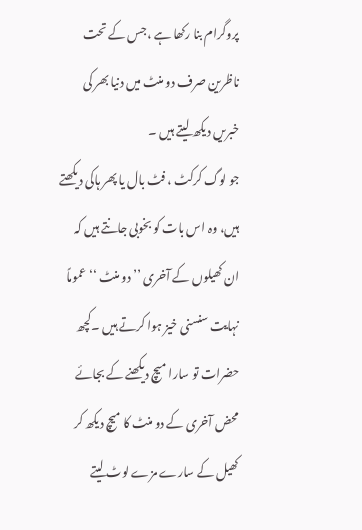پروگرام بنا رکھا ہے ،جس کے تحت ناظرین صرف دو منٹ میں دنیا بھر کی خبریں دیکھ لیتے ہیں ۔
جو لوگ کرکٹ ، فٹ بال یا پھر ہاکی دیکھتے ہیں، وہ اس بات کو بخوبی جانتے ہیں کہ ان کھیلوں کے آخری ’’دو منٹ ‘‘ عموماً نہایت سنسنی خیز ہوا کرتے ہیں ۔کچھ حضرات تو سارا میچ دیکھنے کے بجائے محض آخری کے دو منٹ کا میچ دیکھ کر کھیل کے سارے مزے لوٹ لیتے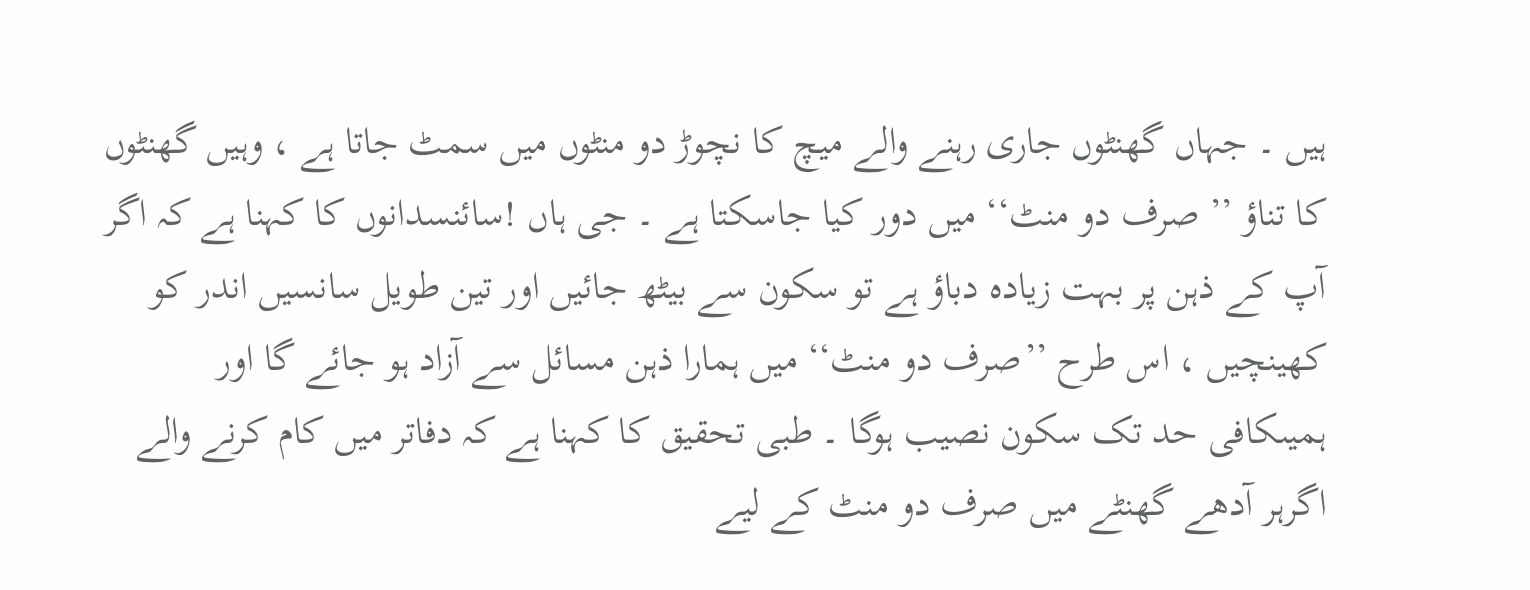ہیں ۔ جہاں گھنٹوں جاری رہنے والے میچ کا نچوڑ دو منٹوں میں سمٹ جاتا ہے ، وہیں گھنٹوں کا تناؤ ’’ صرف دو منٹ‘‘ میں دور کیا جاسکتا ہے ۔ جی ہاں !سائنسدانوں کا کہنا ہے کہ اگر آپ کے ذہن پر بہت زیادہ دباؤ ہے تو سکون سے بیٹھ جائیں اور تین طویل سانسیں اندر کو کھینچیں ، اس طرح ’’صرف دو منٹ‘‘ میں ہمارا ذہن مسائل سے آزاد ہو جائے گا اور ہمیںکافی حد تک سکون نصیب ہوگا ۔ طبی تحقیق کا کہنا ہے کہ دفاتر میں کام کرنے والے اگرہر آدھے گھنٹے میں صرف دو منٹ کے لیے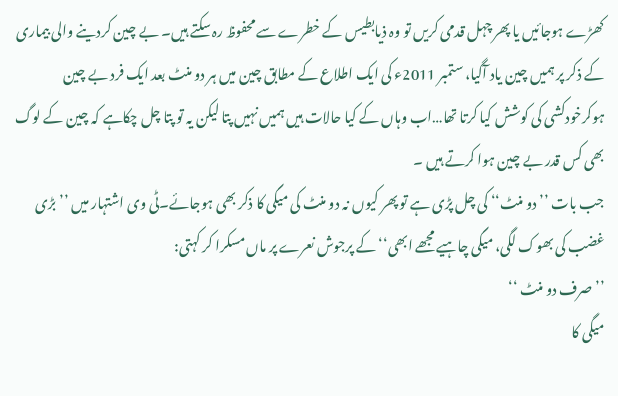کھڑے ہوجائیں یا پھر چہل قدمی کریں تو وہ ذیابطیس کے خطرے سے محفوظ رہ سکتے ہیں۔ بے چین کردینے والی بیماری کے ذکر پر ہمیں چین یاد آگیا، ستمبر 2011ء کی ایک اطلاع کے مطابق چین میں ہر دو منٹ بعد ایک فرد بے چین ہوکرخودکشی کی کوشش کیا کرتا تھا…اب وہاں کے کیا حالات ہیں ہمیں نہیں پتا لیکن یہ تو پتا چل چکاہے کہ چین کے لوگ بھی کس قدر بے چین ہوا کرتے ہیں ۔
جب بات ’’ دو منٹ‘‘ کی چل پڑی ہے تو پھر کیوں نہ دو منٹ کی میگی کا ذکر بھی ہوجائے۔ٹی وی اشتہار میں ’’بڑی غضب کی بھوک لگی، میگی چاہیے مجھے ابھی‘‘ کے پرجوش نعرے پر ماں مسکرا کر کہتی:
’’ صرف دو منٹ ‘‘
میگی کا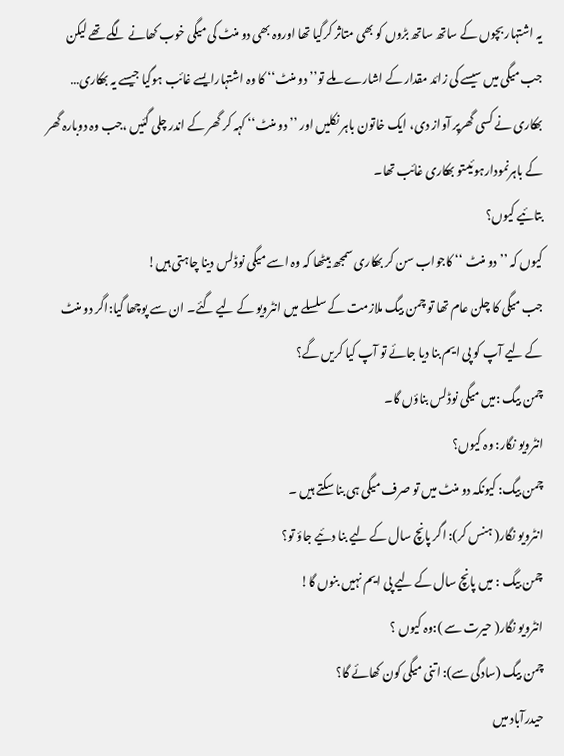یہ اشتہار بچوں کے ساتھ ساتھ بڑوں کو بھی متاثر کرگیا تھا اوروہ بھی دو منٹ کی میگی خوب کھانے لگے تھے لیکن جب میگی میں سیسے کی زائد مقدار کے اشارے ملے تو’’ دو منٹ‘‘ کا وہ اشتہارایسے غائب ہوگیا جیسے یہ بھکاری…
بھکاری نے کسی گھرپر آواز دی، ایک خاتون باہر نکلیں اور ’’ دو منٹ‘‘ کہہ کر گھر کے اندر چلی گئیں ،جب وہ دوبارہ گھر کے باہرنمودارہوئیںتو بھکاری غائب تھا۔
بتائیے کیوں؟
کیوں کہ ’’ دو منٹ ‘‘ کاجواب سن کر بھکاری سمجھ بیٹھا کہ وہ اسے میگی نوڈلس دینا چاہتی ہیں!
جب میگی کا چلن عام تھا تو چمن بیگ ملازمت کے سلسلے میں انٹرویو کے لیے گئے۔ ان سے پوچھا گیا:اگر دو منٹ کے لیے آپ کو پی ایم بنا دیا جائے تو آپ کیا کریں گے؟
چمن بیگ :میں میگی نوڈلس بناؤں گا۔
انٹرویو نگار: وہ کیوں؟
چمن بیگ: کیونکہ دو منٹ میں تو صرف میگی ہی بنا سکتے ہیں ۔
انٹرویو نگار( ہنس کر): اگر پانچ سال کے لیے بنا دئیے جاؤ تو؟
چمن بیگ : میں پانچ سال کے لیے پی ایم نہیں بنوں گا!
انٹرویو نگار( حیرت سے ):وہ کیوں ؟
چمن بیگ (سادگی سے): اتنی میگی کون کھائے گا؟
حیدرآباد میں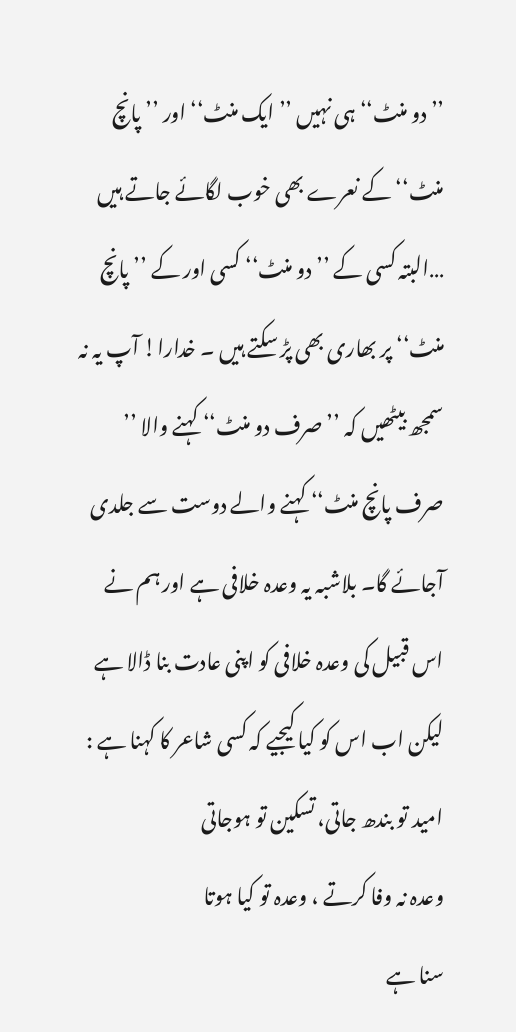’’ دو منٹ‘‘ ہی نہیں ’’ ایک منٹ‘‘ اور ’’ پانچ منٹ‘‘ کے نعرے بھی خوب لگائے جاتے ہیں …البتہ کسی کے ’’ دو منٹ‘‘ کسی اور کے ’’ پانچ منٹ‘‘ پر بھاری بھی پڑ سکتے ہیں ۔ خدارا! آپ یہ نہ سمجھ بیٹھیں کہ ’’ صرف دو منٹ‘‘ کہنے والا ’’ صرف پانچ منٹ‘‘ کہنے والے دوست سے جلدی آجائے گا۔ بلاشبہ یہ وعدہ خلافی ہے اور ہم نے اس قبیل کی وعدہ خلافی کو اپنی عادت بنا ڈالا ہے لیکن اب اس کو کیا کیجیے کہ کسی شاعر کا کہنا ہے :
امید تو بندھ جاتی، تسکین تو ہوجاتی
وعدہ نہ وفا کرتے ، وعدہ تو کیا ہوتا
سنا ہے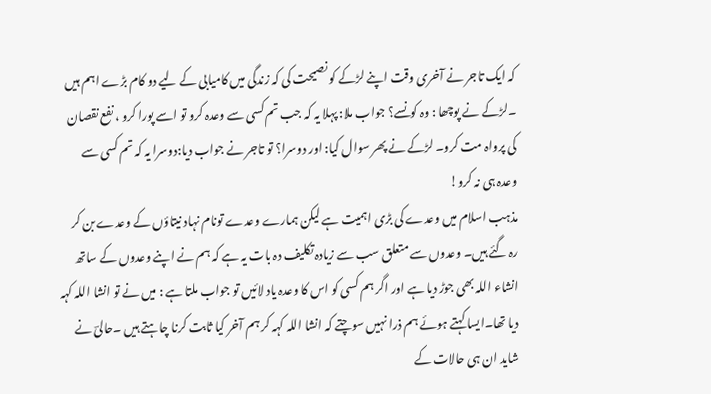کہ ایک تاجر نے آخری وقت اپنے لڑکے کو نصیحت کی کہ زندگی میں کامیابی کے لیے دو کام بڑے اہم ہیں ۔لڑکے نے پوچھا : وہ کونسے؟ جواب ملا: پہلا یہ کہ جب تم کسی سے وعدہ کرو تو اسے پورا کرو ، نفع نقصان کی پرواہ مت کرو۔ لڑکے نے پھر سوال کیا: اور دوسرا؟ تو تاجر نے جواب دیا:دوسرا یہ کہ تم کسی سے وعدہ ہی نہ کرو!
مذہب اسلام میں وعدے کی بڑی اہمیت ہے لیکن ہمارے وعدے تونام نہاد نیتاؤں کے وعدے بن کر رہ گئے ہیں۔ وعدوں سے متعلق سب سے زیادہ تکلیف دہ بات یہ ہے کہ ہم نے اپنے وعدوں کے ساتھ انشاء اللہ بھی جوڑ دیا ہے اور اگر ہم کسی کو اس کا وعدہ یاد لائیں تو جواب ملتا ہے : میں نے تو انشا اللہ کہہ دیا تھا۔ایسا کہتے ہوئے ہم ذرا نہیں سوچتے کہ انشا اللہ کہہ کر ہم آخر کیا ثابت کرنا چاہتے ہیں ۔حالیؔ نے شاید ان ہی حالات کے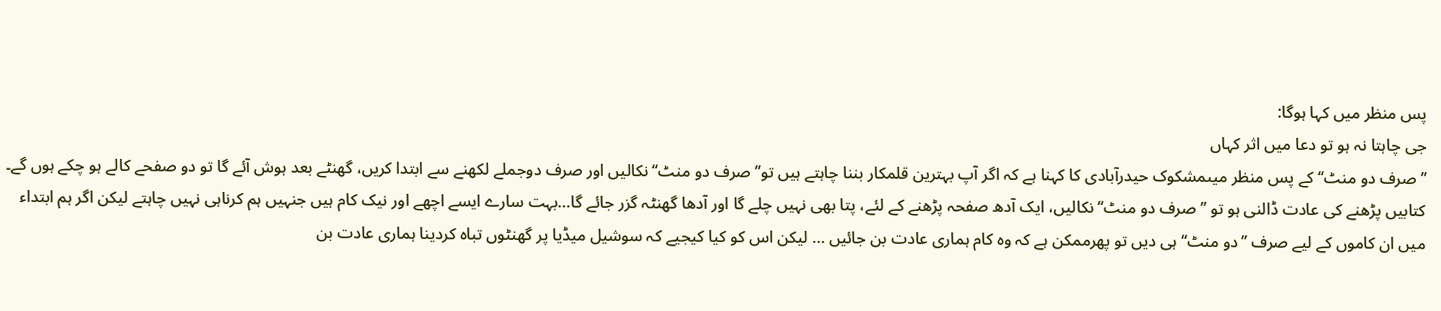پس منظر میں کہا ہوگا:
جی چاہتا نہ ہو تو دعا میں اثر کہاں
’’صرف دو منٹ‘‘ کے پس منظر میںمشکوک حیدرآبادی کا کہنا ہے کہ اگر آپ بہترین قلمکار بننا چاہتے ہیں تو’’ صرف دو منٹ‘‘ نکالیں اور صرف دوجملے لکھنے سے ابتدا کریں، گھنٹے بعد ہوش آئے گا تو دو صفحے کالے ہو چکے ہوں گے۔ کتابیں پڑھنے کی عادت ڈالنی ہو تو ’’صرف دو منٹ‘‘ نکالیں، ایک آدھ صفحہ پڑھنے کے لئے، پتا بھی نہیں چلے گا اور آدھا گھنٹہ گزر جائے گا…بہت سارے ایسے اچھے اور نیک کام ہیں جنہیں ہم کرناہی نہیں چاہتے لیکن اگر ہم ابتداء میں ان کاموں کے لیے صرف ’’دو منٹ‘‘ ہی دیں تو پھرممکن ہے کہ وہ کام ہماری عادت بن جائیں … لیکن اس کو کیا کیجیے کہ سوشیل میڈیا پر گھنٹوں تباہ کردینا ہماری عادت بن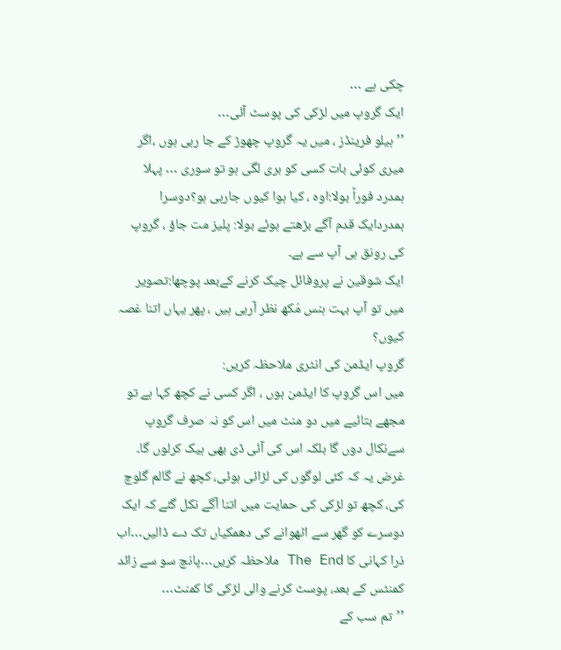چکی ہے …
ایک گروپ میں لڑکی کی پوسٹ آئی…
’’ہیلو فرینڈز ، میں یہ گروپ چھوڑ کے جا رہی ہوں ،اگر میری کوئی بات کسی کو بری لگی ہو تو سوری … پہلا ہمدرد فوراً بولا:اوہ ، کیا ہوا کیوں جارہی ہو؟دوسرا ہمدردایک قدم آگے بڑھتے ہوئے بولا: پلیز مت جاؤ ، گروپ کی رونق ہی آپ سے ہے۔
ایک شوقین نے پروفائل چیک کرنے کےبعد پوچھا:تصویر میں تو آپ بہت ہنس مُکھ نظر آرہی ہیں ، پھر یہاں اتنا غصہ کیوں؟
گروپ ایڈمن کی انٹری ملاحظہ کریں:
میں اس گروپ کا ایڈمن ہوں ، اگر کسی نے کچھ کہا ہے تو مجھے بتائیے میں دو منٹ میں اس کو نہ صرف گروپ سےنکال دوں گا بلکہ اس کی آئی ڈی بھی ہیک کرلوں گا۔
غرض یہ کہ کئی لوگوں کی لڑائی ہوئی، کچھ نے گالم گلوچ کی، کچھ تو لڑکی کی حمایت میں اتنا آگے نکل گئے کہ ایک دوسرے کو گھر سے اٹھوانے کی دھمکیاں تک دے ڈالیں…اب ذرا کہانی کا The End ملاحظہ کریں…پانچ سو سے زائد کمنٹس کے بعد، پوسٹ کرنے والی لڑکی کا کمنٹ…
’’تم سب کے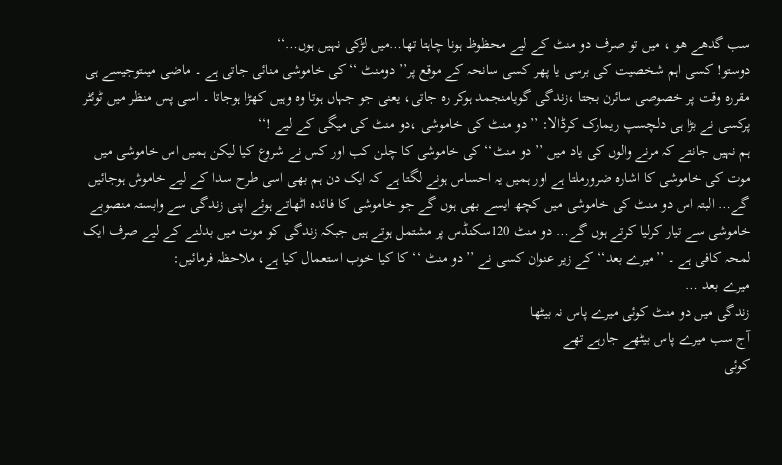سب گدھے هو ، میں تو صرف دو منٹ کے لیے محظوظ ہونا چاہتا تھا…میں لڑکی نہیں ہوں…‘‘
دوستو! کسی اہم شخصیت کی برسی یا پھر کسی سانحہ کے موقع پر’’ دومنٹ ‘‘کی خاموشی منائی جاتی ہے ۔ ماضی میںتوجیسے ہی مقررہ وقت پر خصوصی سائرن بجتا ،زندگی گویامنجمد ہوکر رہ جاتی، یعنی جو جہاں ہوتا وہ وہیں کھڑا ہوجاتا ۔ اسی پس منظر میں ٹوئٹر پرکسی نے بڑا ہی دلچسپ ریمارک کرڈالا: ’’دو منٹ کی خاموشی ،دو منٹ کی میگی کے لیے !‘‘
ہم نہیں جانتے کہ مرنے والوں کی یاد میں ’’ دو منٹ‘‘ کی خاموشی کا چلن کب اور کس نے شروع کیا لیکن ہمیں اس خاموشی میں موت کی خاموشی کا اشارہ ضرورملتا ہے اور ہمیں یہ احساس ہونے لگتا ہے کہ ایک دن ہم بھی اسی طرح سدا کے لیے خاموش ہوجائیں گے… البتہ اس دو منٹ کی خاموشی میں کچھ ایسے بھی ہوں گے جو خاموشی کا فائدہ اٹھاتے ہوئے اپنی زندگی سے وابستہ منصوبے خاموشی سے تیار کرلیا کرتے ہوں گے… دو منٹ 120سکنڈس پر مشتمل ہوتے ہیں جبکہ زندگی کو موت میں بدلنے کے لیے صرف ایک لمحہ کافی ہے ۔ ’’میرے بعد‘‘ کے زیر عنوان کسی نے ’’دو منٹ ‘‘ کا کیا خوب استعمال کیا ہے، ملاحظہ فرمائیں:
میرے بعد …
زندگی میں دو منٹ کوئی میرے پاس نہ بیٹھا
آج سب میرے پاس بیٹھے جارہے تھے
کوئی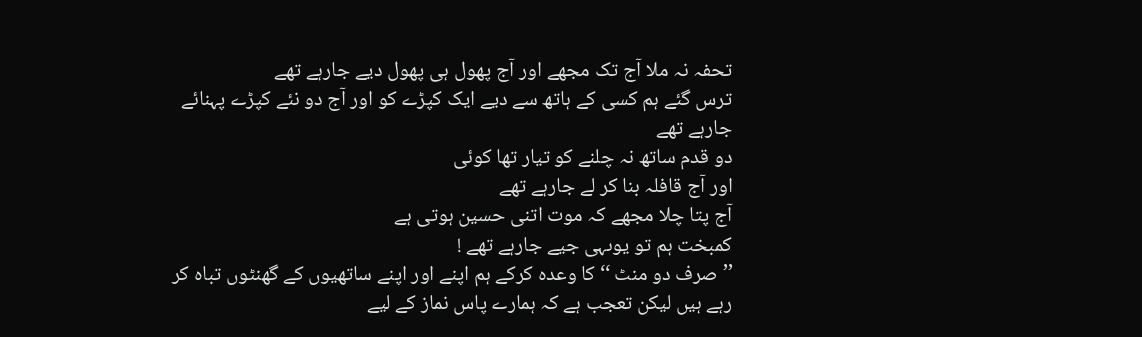تحفہ نہ ملا آج تک مجھے اور آج پھول ہی پھول دیے جارہے تھے
ترس گئے ہم کسی کے ہاتھ سے دیے ایک کپڑے کو اور آج دو نئے کپڑے پہنائے جارہے تھے
دو قدم ساتھ نہ چلنے کو تیار تھا کوئی
اور آج قافلہ بنا کر لے جارہے تھے
آج پتا چلا مجھے کہ موت اتنی حسین ہوتی ہے
کمبخت ہم تو یوںہی جیے جارہے تھے !
’’ صرف دو منٹ ‘‘ کا وعدہ کرکے ہم اپنے اور اپنے ساتھیوں کے گھنٹوں تباہ کر رہے ہیں لیکن تعجب ہے کہ ہمارے پاس نماز کے لیے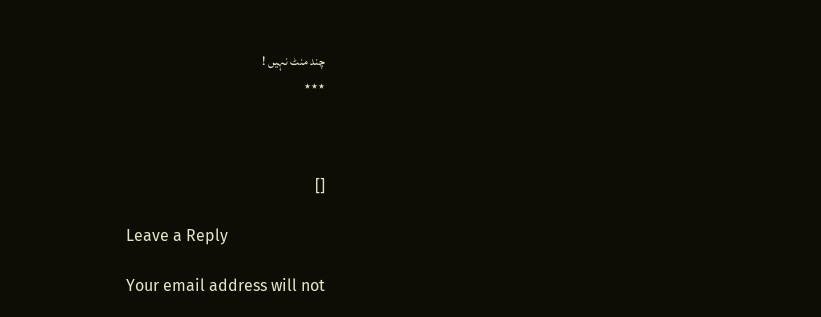چند منٹ نہیں !
٭٭٭



[]

Leave a Reply

Your email address will not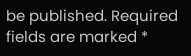be published. Required fields are marked *